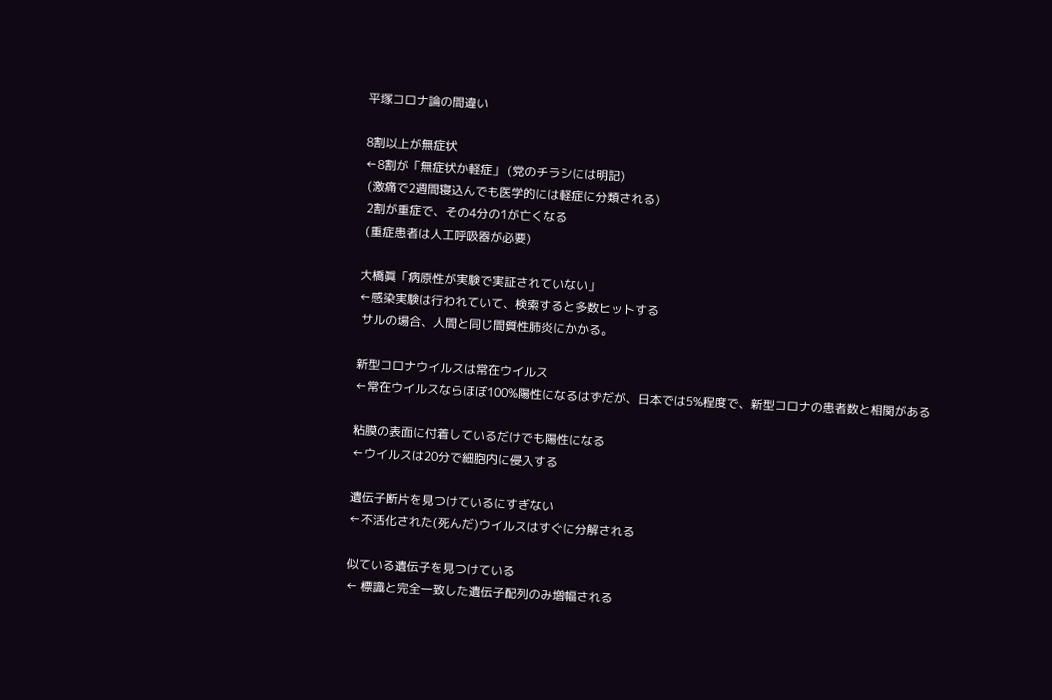平塚コロナ論の間違い

8割以上が無症状
←8割が「無症状か軽症」 (党のチラシには明記)
 (激痛で2週間寝込んでも医学的には軽症に分類される)
 2割が重症で、その4分の1が亡くなる
 (重症患者は人工呼吸器が必要)

大橋眞「病原性が実験で実証されていない」
←感染実験は行われていて、検索すると多数ヒットする
 サルの場合、人間と同じ間質性肺炎にかかる。

新型コロナウイルスは常在ウイルス
←常在ウイルスならほぼ100%陽性になるはずだが、日本では5%程度で、新型コロナの患者数と相関がある

粘膜の表面に付着しているだけでも陽性になる
←ウイルスは20分で細胞内に侵入する

遺伝子断片を見つけているにすぎない
←不活化された(死んだ)ウイルスはすぐに分解される

似ている遺伝子を見つけている
← 標識と完全一致した遺伝子配列のみ増幅される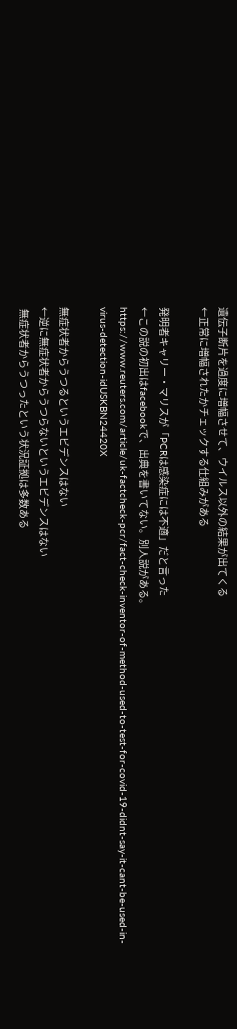遺伝子断片を過度に増幅させて、ウイルス以外の結果が出てくる
←正常に増幅されたかチェックする仕組みがある

発明者キャリー・マリスが「PCRは感染症には不適」だと言った
←この説の初出はfacebookで、出典を書いてない。別人説がある。
https://www.reuters.com/article/uk-factcheck-pcr/fact-check-inventor-of-method-used-to-test-for-covid-19-didnt-say-it-cant-be-used-in-virus-detection-idUSKBN24420X

無症状者からうつるというエビデンスはない
←逆に無症状者からうつらないというエビデンスはない
 無症状者からうつったという状況証拠は多数ある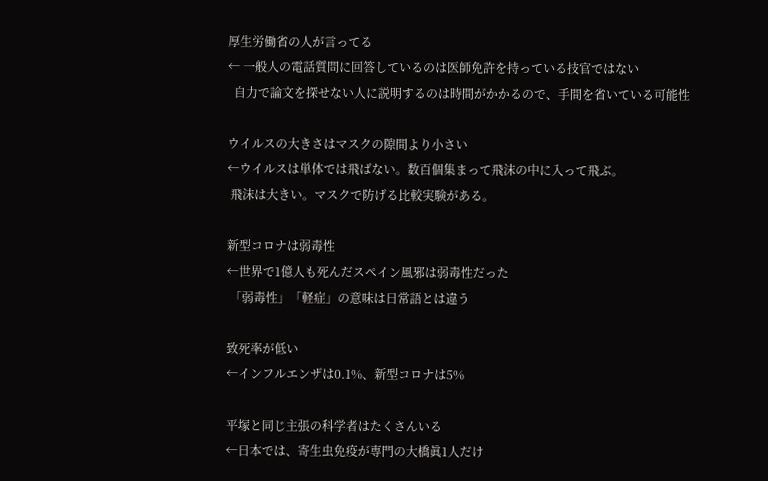厚生労働省の人が言ってる
← 一般人の電話質問に回答しているのは医師免許を持っている技官ではない
  自力で論文を探せない人に説明するのは時間がかかるので、手間を省いている可能性

ウイルスの大きさはマスクの隙間より小さい
←ウイルスは単体では飛ばない。数百個集まって飛沫の中に入って飛ぶ。
 飛沫は大きい。マスクで防げる比較実験がある。

新型コロナは弱毒性
←世界で1億人も死んだスペイン風邪は弱毒性だった
 「弱毒性」「軽症」の意味は日常語とは違う

致死率が低い
←インフルエンザは0.1%、新型コロナは5%

平塚と同じ主張の科学者はたくさんいる
←日本では、寄生虫免疫が専門の大橋眞1人だけ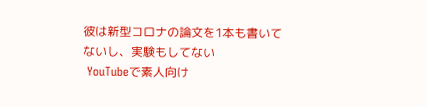彼は新型コロナの論文を1本も書いてないし、実験もしてない
 YouTubeで素人向け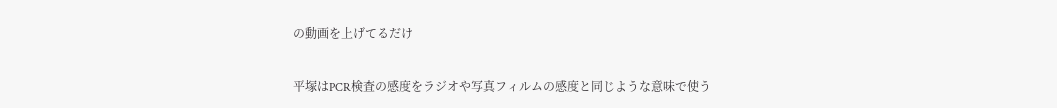の動画を上げてるだけ

平塚はPCR検査の感度をラジオや写真フィルムの感度と同じような意味で使う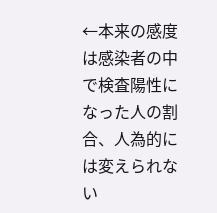←本来の感度は感染者の中で検査陽性になった人の割合、人為的には変えられない